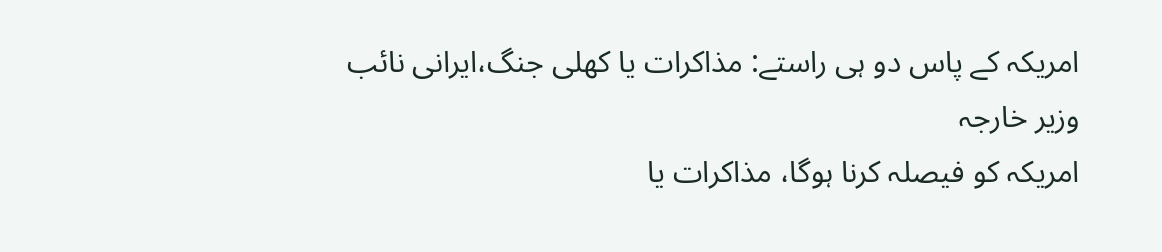امریکہ کے پاس دو ہی راستے: مذاکرات یا کھلی جنگ،ایرانی نائب وزیر خارجہ
امریکہ کو فیصلہ کرنا ہوگا، مذاکرات یا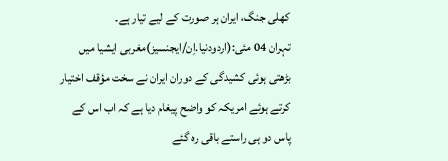کھلی جنگ، ایران ہر صورت کے لیے تیار ہے۔
تہران 04 مئی:(اردودنیا.اِن/ایجنسیز)مغربی ایشیا میں بڑھتی ہوئی کشیدگی کے دوران ایران نے سخت مؤقف اختیار کرتے ہوئے امریکہ کو واضح پیغام دیا ہے کہ اب اس کے پاس دو ہی راستے باقی رہ گئے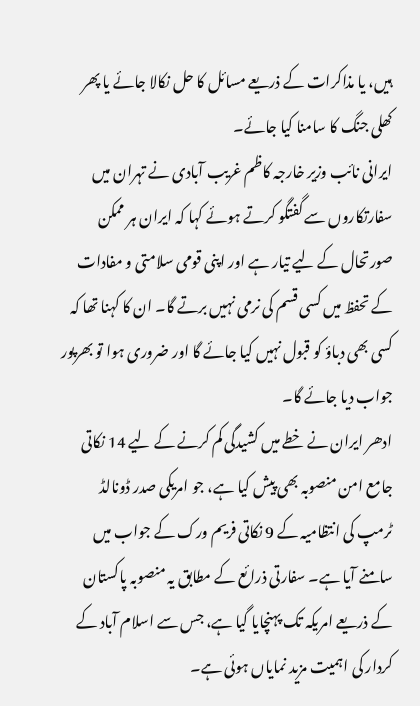ہیں، یا مذاکرات کے ذریعے مسائل کا حل نکالا جائے یا پھر کھلی جنگ کا سامنا کیا جائے۔
ایرانی نائب وزیر خارجہ کاظم غریب آبادی نے تہران میں سفارتکاروں سے گفتگو کرتے ہوئے کہا کہ ایران ہر ممکن صورتحال کے لیے تیار ہے اور اپنی قومی سلامتی و مفادات کے تحفظ میں کسی قسم کی نرمی نہیں برتے گا۔ ان کا کہنا تھا کہ کسی بھی دباؤ کو قبول نہیں کیا جائے گا اور ضروری ہوا تو بھرپور جواب دیا جائے گا۔
ادھر ایران نے خطے میں کشیدگی کم کرنے کے لیے 14 نکاتی جامع امن منصوبہ بھی پیش کیا ہے، جو امریکی صدر ڈونالڈ ٹرمپ کی انتظامیہ کے 9 نکاتی فریم ورک کے جواب میں سامنے آیا ہے۔ سفارتی ذرائع کے مطابق یہ منصوبہ پاکستان کے ذریعے امریکہ تک پہنچایا گیا ہے، جس سے اسلام آباد کے کردار کی اہمیت مزید نمایاں ہوئی ہے۔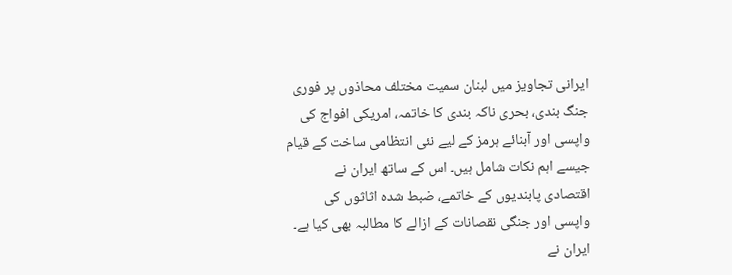ایرانی تجاویز میں لبنان سمیت مختلف محاذوں پر فوری جنگ بندی، بحری ناکہ بندی کا خاتمہ، امریکی افواج کی واپسی اور آبنائے ہرمز کے لیے نئی انتظامی ساخت کے قیام جیسے اہم نکات شامل ہیں۔ اس کے ساتھ ایران نے اقتصادی پابندیوں کے خاتمے، ضبط شدہ اثاثوں کی واپسی اور جنگی نقصانات کے ازالے کا مطالبہ بھی کیا ہے۔
ایران نے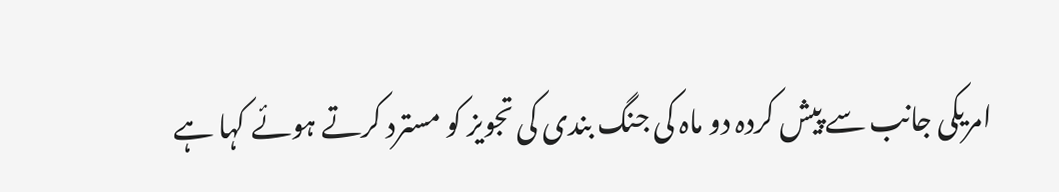امریکی جانب سے پیش کردہ دو ماہ کی جنگ بندی کی تجویز کو مسترد کرتے ہوئے کہا ہے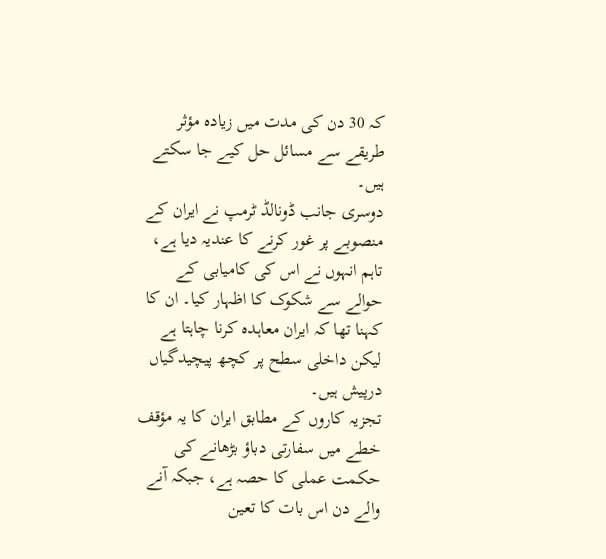کہ 30 دن کی مدت میں زیادہ مؤثر طریقے سے مسائل حل کیے جا سکتے ہیں۔
دوسری جانب ڈونالڈ ٹرمپ نے ایران کے منصوبے پر غور کرنے کا عندیہ دیا ہے، تاہم انہوں نے اس کی کامیابی کے حوالے سے شکوک کا اظہار کیا۔ ان کا کہنا تھا کہ ایران معاہدہ کرنا چاہتا ہے لیکن داخلی سطح پر کچھ پیچیدگیاں درپیش ہیں۔
تجزیہ کاروں کے مطابق ایران کا یہ مؤقف خطے میں سفارتی دباؤ بڑھانے کی حکمت عملی کا حصہ ہے، جبکہ آنے والے دن اس بات کا تعین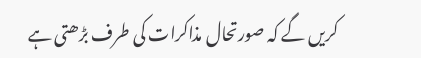کریں گے کہ صورتحال مذاکرات کی طرف بڑھتی ہے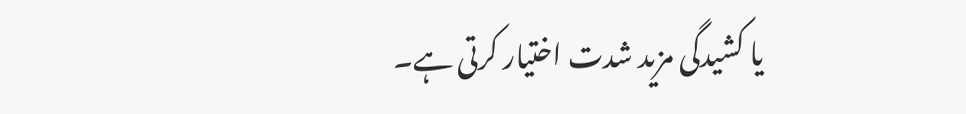یا کشیدگی مزید شدت اختیار کرتی ہے۔